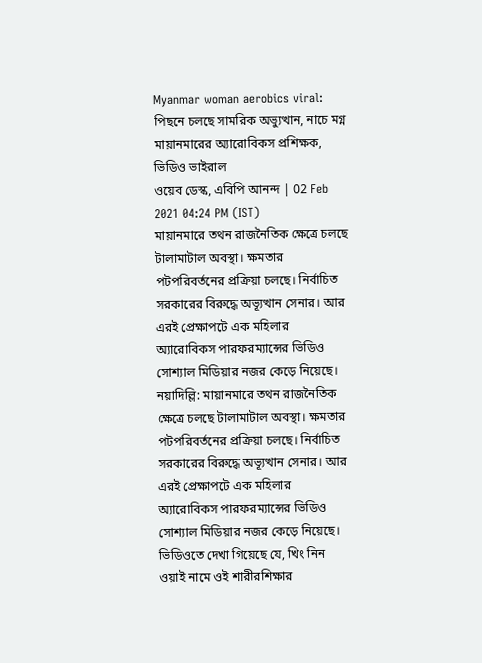Myanmar woman aerobics viral: পিছনে চলছে সামরিক অভ্যুত্থান, নাচে মগ্ন মায়ানমারের অ্যারোবিকস প্রশিক্ষক, ভিডিও ভাইরাল
ওয়েব ডেস্ক, এবিপি আনন্দ | 02 Feb 2021 04:24 PM (IST)
মায়ানমারে তথন রাজনৈতিক ক্ষেত্রে চলছে টালামাটাল অবস্থা। ক্ষমতার পটপরিবর্তনের প্রক্রিয়া চলছে। নির্বাচিত সরকারের বিরুদ্ধে অভ্যূত্থান সেনার। আর এরই প্রেক্ষাপটে এক মহিলার অ্যারোবিকস পারফরম্যান্সের ভিডিও সোশ্যাল মিডিয়ার নজর কেড়ে নিয়েছে।
নয়াদিল্লি: মায়ানমারে তথন রাজনৈতিক ক্ষেত্রে চলছে টালামাটাল অবস্থা। ক্ষমতার পটপরিবর্তনের প্রক্রিয়া চলছে। নির্বাচিত সরকারের বিরুদ্ধে অভ্যূত্থান সেনার। আর এরই প্রেক্ষাপটে এক মহিলার অ্যারোবিকস পারফরম্যান্সের ভিডিও সোশ্যাল মিডিয়ার নজর কেড়ে নিয়েছে। ভিডিওতে দেখা গিয়েছে যে, খিং নিন ওয়াই নামে ওই শারীরশিক্ষার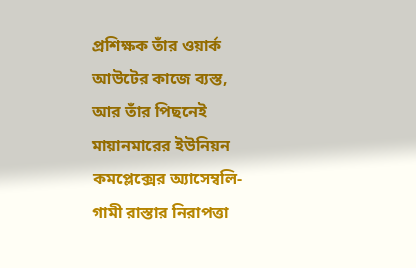প্রশিক্ষক তাঁর ওয়ার্ক আউটের কাজে ব্যস্ত, আর তাঁর পিছনেই মায়ানমারের ইউনিয়ন কমপ্লেক্সের অ্যাসেম্বলি-গামী রাস্তার নিরাপত্তা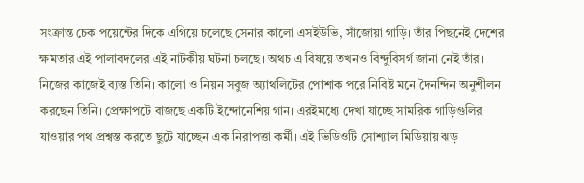সংক্রান্ত চেক পয়েন্টের দিকে এগিয়ে চলেছে সেনার কালো এসইউভি, সাঁজোয়া গাড়ি। তাঁর পিছনেই দেশের ক্ষমতার এই পালাবদলের এই নাটকীয় ঘটনা চলছে। অথচ এ বিষয়ে তখনও বিন্দুবিসর্গ জানা নেই তাঁর। নিজের কাজেই ব্যস্ত তিনি। কালো ও নিয়ন সবুজ অ্যাথলিটের পোশাক পরে নিবিষ্ট মনে দৈনন্দিন অনুশীলন করছেন তিনি। প্রেক্ষাপটে বাজছে একটি ইন্দোনেশিয় গান। এরইমধ্যে দেখা যাচ্ছে সামরিক গাড়িগুলির যাওয়ার পথ প্রশ্বস্ত করতে ছুটে যাচ্ছেন এক নিরাপত্তা কর্মী। এই ভিডিওটি সোশ্যাল মিডিয়ায় ঝড়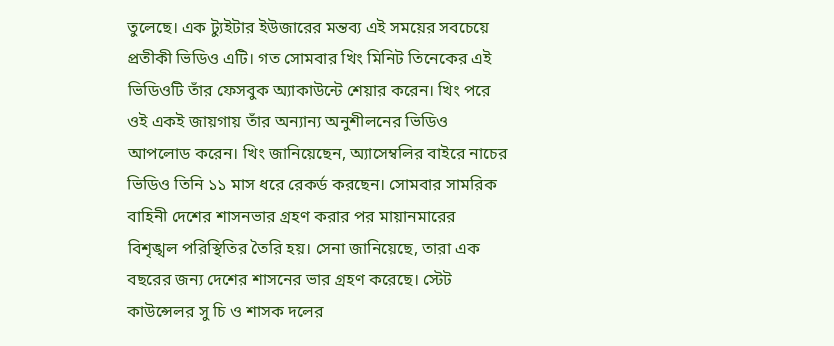তুলেছে। এক ট্যুইটার ইউজারের মন্তব্য এই সময়ের সবচেয়ে প্রতীকী ভিডিও এটি। গত সোমবার খিং মিনিট তিনেকের এই ভিডিওটি তাঁর ফেসবুক অ্যাকাউন্টে শেয়ার করেন। খিং পরে ওই একই জায়গায় তাঁর অন্যান্য অনুশীলনের ভিডিও আপলোড করেন। খিং জানিয়েছেন, অ্যাসেম্বলির বাইরে নাচের ভিডিও তিনি ১১ মাস ধরে রেকর্ড করছেন। সোমবার সামরিক বাহিনী দেশের শাসনভার গ্রহণ করার পর মায়ানমারের বিশৃঙ্খল পরিস্থিতির তৈরি হয়। সেনা জানিয়েছে, তারা এক বছরের জন্য দেশের শাসনের ভার গ্রহণ করেছে। স্টেট কাউন্সেলর সু চি ও শাসক দলের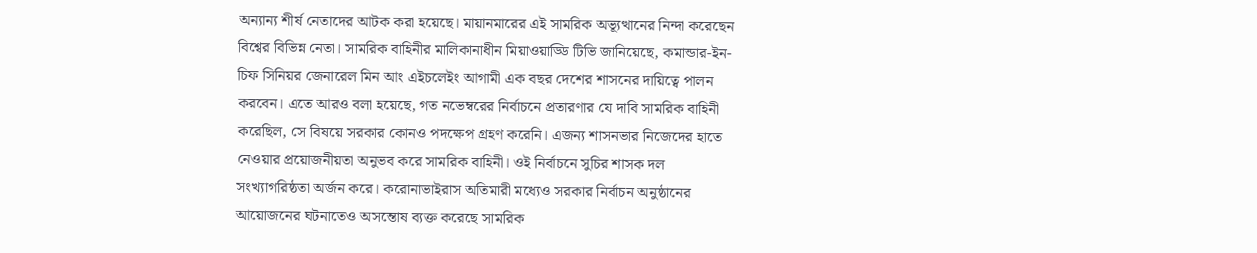অন্যান্য শীর্ষ নেতাদের আটক করা হয়েছে। মায়ানমারের এই সামরিক অভ্যূত্থানের নিন্দা করেছেন বিশ্বের বিভিন্ন নেতা। সামরিক বাহিনীর মালিকানাধীন মিয়াওয়াড্ডি টিভি জানিয়েছে, কমান্ডার-ইন-চিফ সিনিয়র জেনারেল মিন আং এইচলেইং আগামী এক বছর দেশের শাসনের দায়িত্বে পালন করবেন। এতে আরও বলা হয়েছে, গত নভেম্বরের নির্বাচনে প্রতারণার যে দাবি সামরিক বাহিনী করেছিল, সে বিষয়ে সরকার কোনও পদক্ষেপ গ্রহণ করেনি। এজন্য শাসনভার নিজেদের হাতে নেওয়ার প্রয়োজনীয়তা অনুভব করে সামরিক বাহিনী। ওই নির্বাচনে সুচির শাসক দল সংখ্যাগরিষ্ঠতা অর্জন করে। করোনাভাইরাস অতিমারী মধ্যেও সরকার নির্বাচন অনুষ্ঠানের আয়োজনের ঘটনাতেও অসন্তোষ ব্যক্ত করেছে সামরিক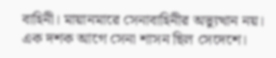বাহিনী। মায়ানমারে সেনাবাহিনীর অভ্যুত্থান নয়। এক দশক আগে সেনা শাসন ছিল সেদেশে।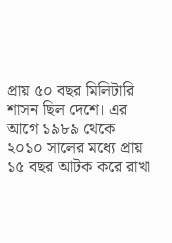প্রায় ৫০ বছর মিলিটারি শাসন ছিল দেশে। এর আগে ১৯৮৯ থেকে ২০১০ সালের মধ্যে প্রায় ১৫ বছর আটক করে রাখা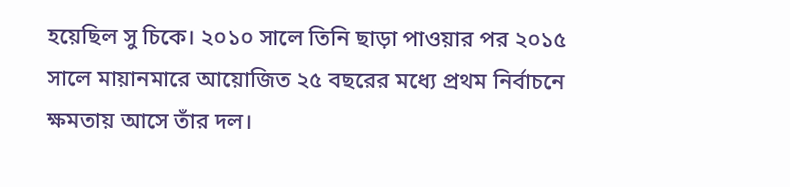হয়েছিল সু চিকে। ২০১০ সালে তিনি ছাড়া পাওয়ার পর ২০১৫ সালে মায়ানমারে আয়োজিত ২৫ বছরের মধ্যে প্রথম নির্বাচনে ক্ষমতায় আসে তাঁর দল।